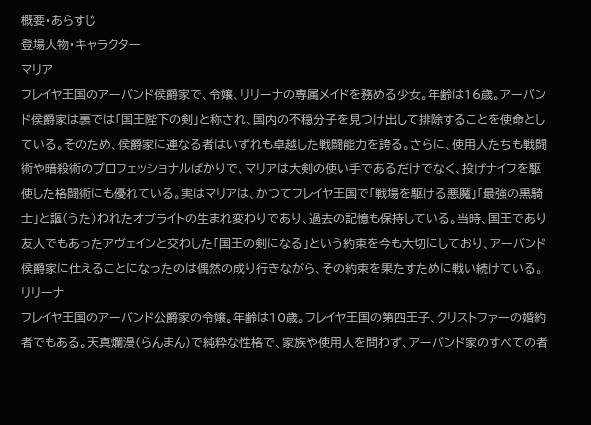概要・あらすじ
登場人物・キャラクター
マリア
フレイヤ王国のアーバンド侯爵家で、令嬢、リリーナの専属メイドを務める少女。年齢は16歳。アーバンド侯爵家は裏では「国王陛下の剣」と称され、国内の不穏分子を見つけ出して排除することを使命としている。そのため、侯爵家に連なる者はいずれも卓越した戦闘能力を誇る。さらに、使用人たちも戦闘術や暗殺術のプロフェッショナルばかりで、マリアは大剣の使い手であるだけでなく、投げナイフを駆使した格闘術にも優れている。実はマリアは、かつてフレイヤ王国で「戦場を駆ける悪魔」「最強の黒騎士」と謳(うた)われたオブライトの生まれ変わりであり、過去の記憶も保持している。当時、国王であり友人でもあったアヴェインと交わした「国王の剣になる」という約束を今も大切にしており、アーバンド侯爵家に仕えることになったのは偶然の成り行きながら、その約束を果たすために戦い続けている。
リリーナ
フレイヤ王国のアーバンド公爵家の令嬢。年齢は10歳。フレイヤ王国の第四王子、クリストファーの婚約者でもある。天真爛漫(らんまん)で純粋な性格で、家族や使用人を問わず、アーバンド家のすべての者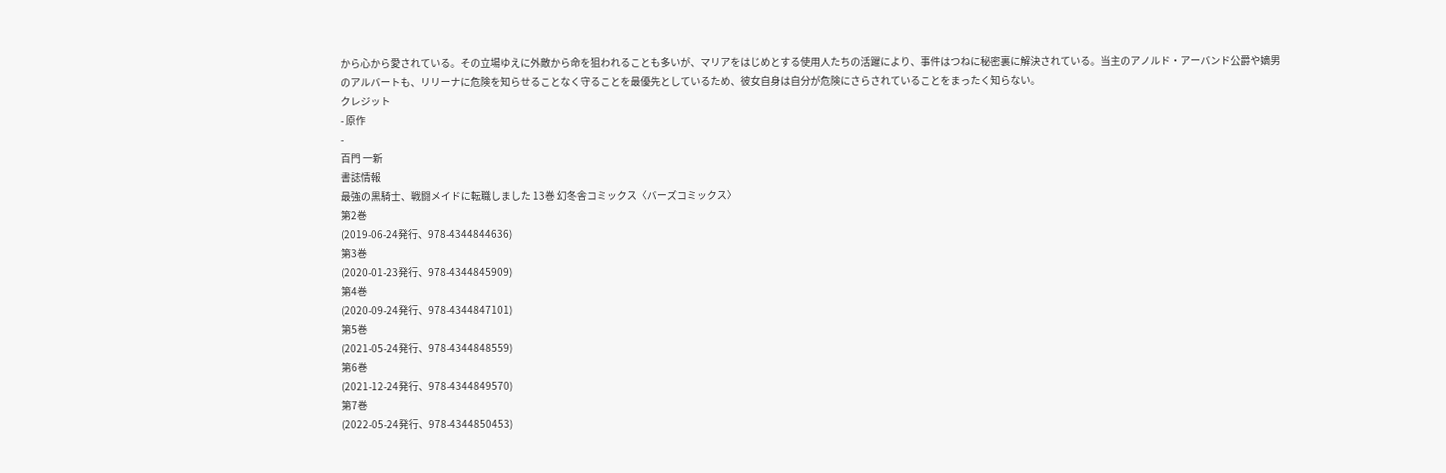から心から愛されている。その立場ゆえに外敵から命を狙われることも多いが、マリアをはじめとする使用人たちの活躍により、事件はつねに秘密裏に解決されている。当主のアノルド・アーバンド公爵や嫡男のアルバートも、リリーナに危険を知らせることなく守ることを最優先としているため、彼女自身は自分が危険にさらされていることをまったく知らない。
クレジット
- 原作
-
百門 一新
書誌情報
最強の黒騎士、戦闘メイドに転職しました 13巻 幻冬舎コミックス〈バーズコミックス〉
第2巻
(2019-06-24発行、978-4344844636)
第3巻
(2020-01-23発行、978-4344845909)
第4巻
(2020-09-24発行、978-4344847101)
第5巻
(2021-05-24発行、978-4344848559)
第6巻
(2021-12-24発行、978-4344849570)
第7巻
(2022-05-24発行、978-4344850453)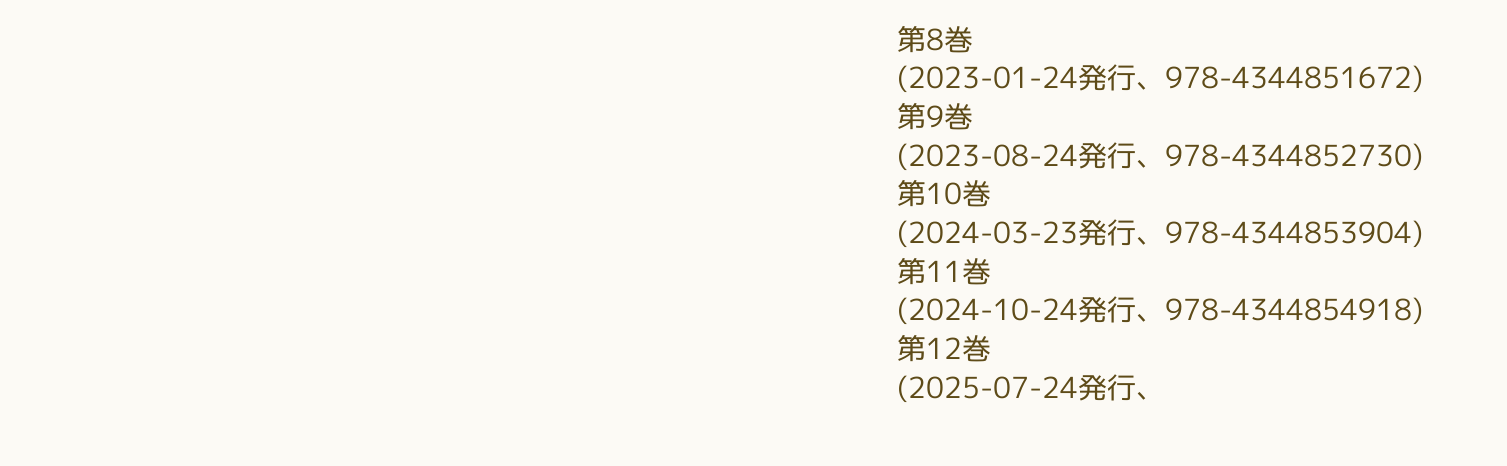第8巻
(2023-01-24発行、978-4344851672)
第9巻
(2023-08-24発行、978-4344852730)
第10巻
(2024-03-23発行、978-4344853904)
第11巻
(2024-10-24発行、978-4344854918)
第12巻
(2025-07-24発行、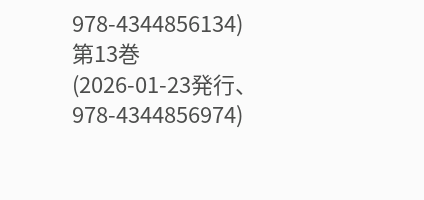978-4344856134)
第13巻
(2026-01-23発行、978-4344856974)